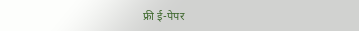फ्री ई-पेपर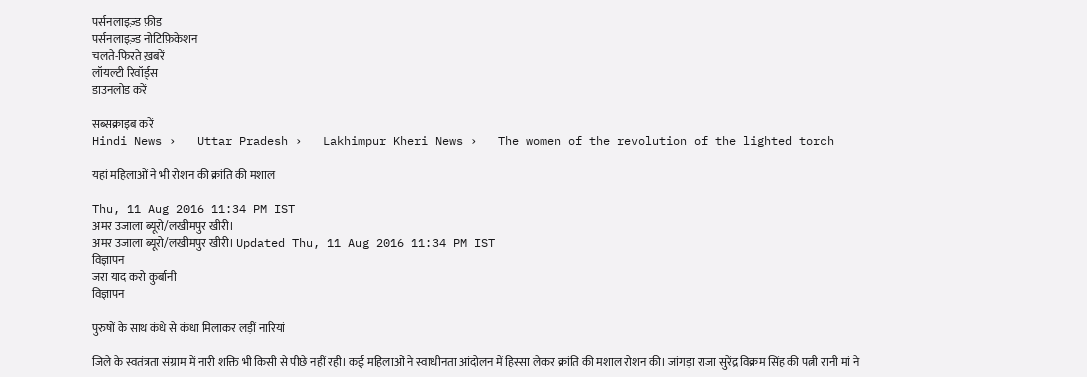पर्सनलाइज़्ड फ़ीड
पर्सनलाइज़्ड नोटिफ़िकेशन
चलते-फिरते ख़बरें
लॉयल्टी रिवॉर्ड्स
डाउनलोड करें

सब्सक्राइब करें
Hindi News ›   Uttar Pradesh ›   Lakhimpur Kheri News ›   The women of the revolution of the lighted torch

यहां महिलाओं ने भी रोशन की क्रांति की मशाल

Thu, 11 Aug 2016 11:34 PM IST
अमर उजाला ब्यूरो/लखीमपुर खीरी।
अमर उजाला ब्यूरो/लखीमपुर खीरी। Updated Thu, 11 Aug 2016 11:34 PM IST
विज्ञापन
जरा याद करो कुर्बानी
विज्ञापन

पुरुषों के साथ कंधे से कंधा मिलाकर लड़ीं नारियां

जिले के स्वतंत्रता संग्राम में नारी शक्ति भी किसी से पीछे नहीं रही। कई महिलाओं ने स्वाधीनता आंदोलन में हिस्सा लेकर क्रांति की मशाल रोशन की। जांगड़ा राजा सुरेंद्र विक्रम सिंह की पत्नी रानी मां ने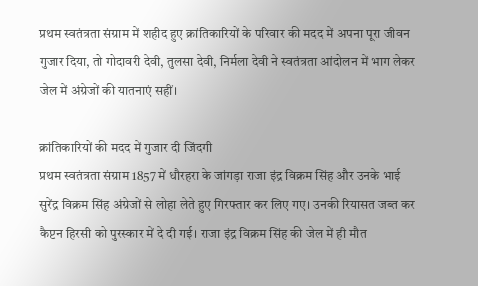प्रथम स्वतंत्रता संग्राम में शहीद हुए क्रांतिकारियों के परिवार की मदद में अपना पूरा जीवन गुजार दिया, तो गोदावरी देवी, तुलसा देवी, निर्मला देवी ने स्वतंत्रता आंदोलन में भाग लेकर जेल में अंग्रेजों की यातनाएं सहीं।

क्रांतिकारियों की मदद में गुजार दी जिंदगी
प्रथम स्वतंत्रता संग्राम 1857 में धौरहरा के जांगड़ा राजा इंद्र विक्रम सिंह और उनके भाई सुरेंद्र विक्रम सिंह अंग्रेजों से लोहा लेते हुए गिरफ्तार कर लिए गए। उनकी रियासत जब्त कर कैप्टन हिरसी को पुरस्कार में दे दी गई। राजा इंद्र विक्रम सिंह की जेल में ही मौत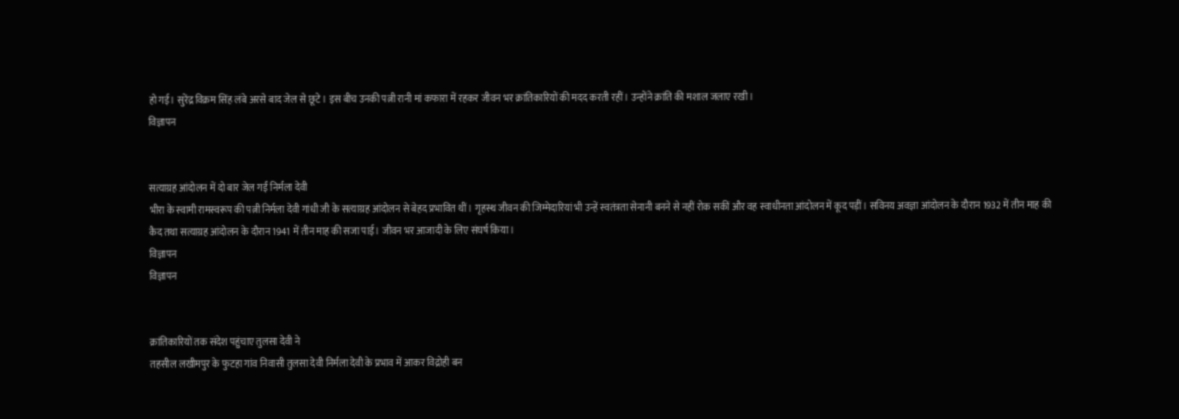हो गई। सुरेंद्र विक्रम सिंह लंबे अरसे बाद जेल से छूटे। इस बीच उनकी पत्नी रानी मां कफारा में रहकर जीवन भर क्रांतिकारियों की मदद करती रहीं। उन्होंने क्रांति की मशाल जलाए रखी।
विज्ञापन


सत्याग्रह आंदोलन में दो बार जेल गईं निर्मला देवी
भीरा के स्वामी रामस्वरूप की पत्नी निर्मला देवी गांधी जी के सत्याग्रह आंदोलन से बेहद प्रभावित थीं। गृहस्थ जीवन की जिम्मेदारियां भी उन्हें स्वतंत्रता सेनानी बनने से नहीं रोक सकीं और वह स्वाधीनता आंदोलन में कूद पड़ीं। सविनय अवज्ञा आंदोलन के दौरान 1932 में तीन माह की कैद तथा सत्याग्रह आंदोलन के दौरान 1941 में तीन माह की सजा पाई। जीवन भर आजादी के लिए संघर्ष किया।
विज्ञापन
विज्ञापन


क्रांतिकारियों तक संदेश पहुंचाए तुलसा देवी ने
तहसील लखीमपुर के फुटहा गांव निवासी तुलसा देवी निर्मला देवी के प्रभाव में आकर विद्रोही बन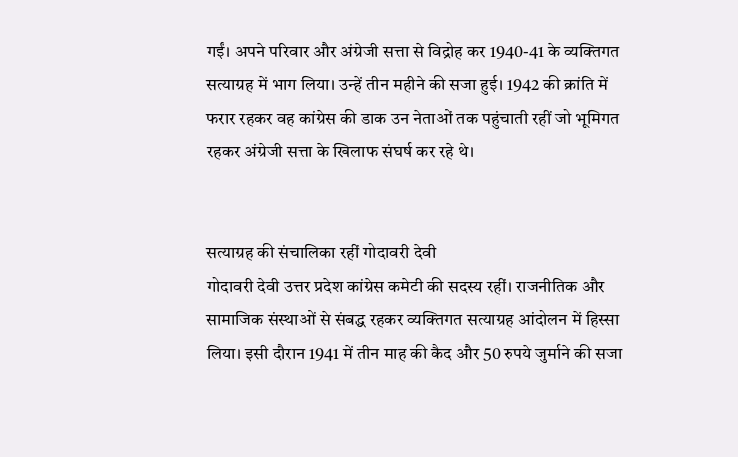गईं। अपने परिवार और अंग्रेजी सत्ता से विद्रोह कर 1940-41 के व्यक्तिगत सत्याग्रह में भाग लिया। उन्हें तीन महीने की सजा हुई। 1942 की क्रांति में फरार रहकर वह कांग्रेस की डाक उन नेताओं तक पहुंचाती रहीं जो भूमिगत रहकर अंग्रेजी सत्ता के खिलाफ संघर्ष कर रहे थे।


सत्याग्रह की संचालिका रहीं गोदावरी देवी
गोदावरी देवी उत्तर प्रदेश कांग्रेस कमेटी की सदस्य रहीं। राजनीतिक और सामाजिक संस्थाओं से संबद्ध रहकर व्यक्तिगत सत्याग्रह आंदोलन में हिस्सा लिया। इसी दौरान 1941 में तीन माह की कैद और 50 रुपये जुर्माने की सजा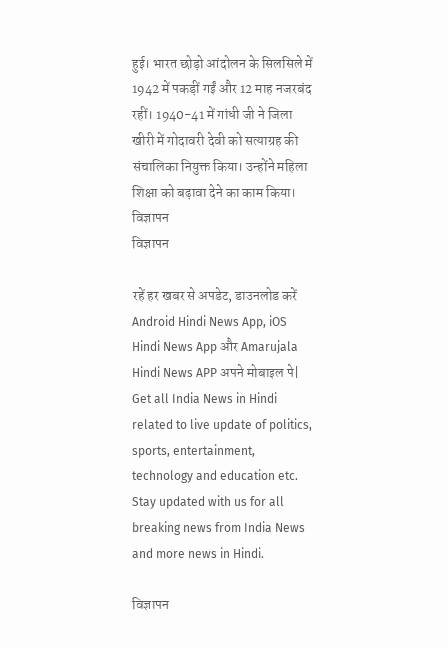हुई। भारत छोड़ो आंदोलन के सिलसिले में 1942 में पकड़ीं गईं और 12 माह नजरबंद रहीं। 1940-41 में गांधी जी ने जिला खीरी में गोदावरी देवी को सत्याग्रह की संचालिका नियुक्त किया। उन्होंने महिला शिक्षा को बढ़ावा देने का काम किया।
विज्ञापन
विज्ञापन

रहें हर खबर से अपडेट, डाउनलोड करें Android Hindi News App, iOS Hindi News App और Amarujala Hindi News APP अपने मोबाइल पे|
Get all India News in Hindi related to live update of politics, sports, entertainment, technology and education etc. Stay updated with us for all breaking news from India News and more news in Hindi.

विज्ञापन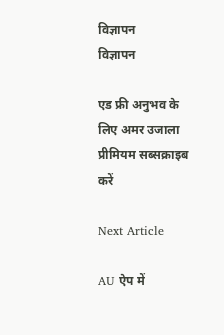विज्ञापन
विज्ञापन

एड फ्री अनुभव के लिए अमर उजाला प्रीमियम सब्सक्राइब करें

Next Article

AU ऐप में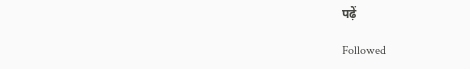पढ़ें

Followed